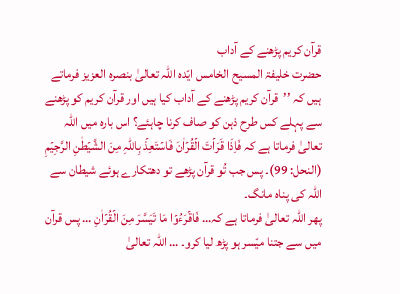قرآن کریم پڑھنے کے آداب
حضرت خلیفۃ المسیح الخامس ایّدہ اللہ تعالیٰ بنصرہ العزیز فرماتے ہیں کہ ’’قرآن کریم پڑھنے کے آداب کیا ہیں اور قرآن کریم کو پڑھنے سے پہلے کس طرح ذہن کو صاف کرنا چاہئے؟ اس بارہ میں اللہ تعالیٰ فرماتا ہے کہ فَاِذَا قَرَاۡتَ الۡقُرۡاٰنَ فَاسۡتَعِذۡ بِاللّٰہِ مِنَ الشَّیۡطٰنِ الرَّجِیۡمِ (النحل: 99)۔ پس جب تُو قرآن پڑھے تو دھتکارے ہوئے شیطان سے اللہ کی پناہ مانگ۔
پھر اللہ تعالیٰ فرماتا ہے کہ… فَاقۡرَءُوۡا مَا تَیَسَّرَ مِنَ الۡقُرۡاٰنِ … پس قرآن میں سے جتنا میّسر ہو پڑھ لیا کرو۔ … اللہ تعالیٰ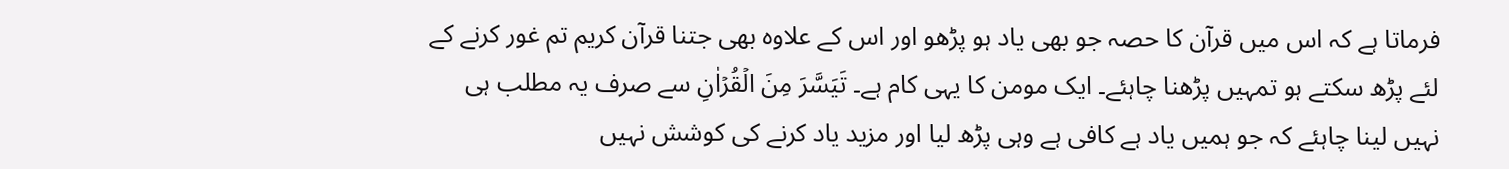فرماتا ہے کہ اس میں قرآن کا حصہ جو بھی یاد ہو پڑھو اور اس کے علاوہ بھی جتنا قرآن کریم تم غور کرنے کے لئے پڑھ سکتے ہو تمہیں پڑھنا چاہئے۔ ایک مومن کا یہی کام ہے۔ تَیَسَّرَ مِنَ الۡقُرۡاٰنِ سے صرف یہ مطلب ہی نہیں لینا چاہئے کہ جو ہمیں یاد ہے کافی ہے وہی پڑھ لیا اور مزید یاد کرنے کی کوشش نہیں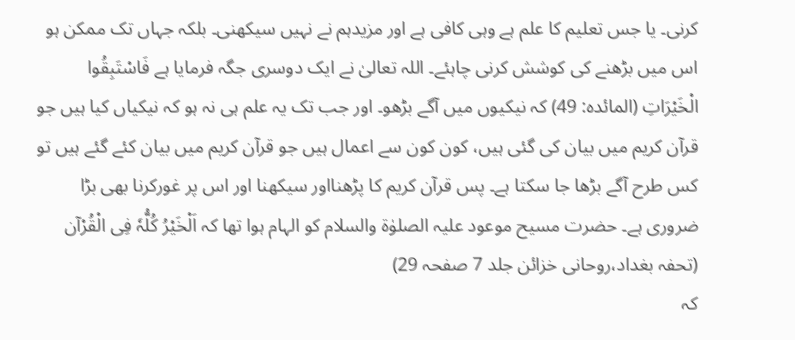کرنی۔ یا جس تعلیم کا علم ہے وہی کافی ہے اور مزیدہم نے نہیں سیکھنی۔ بلکہ جہاں تک ممکن ہو اس میں بڑھنے کی کوشش کرنی چاہئے۔ اللہ تعالیٰ نے ایک دوسری جگہ فرمایا ہے فَاسْتَبِقُوا الْخَیْرَاتِ (المائدہ: 49) کہ نیکیوں میں آگے بڑھو۔ اور جب تک یہ علم ہی نہ ہو کہ نیکیاں کیا ہیں جو قرآن کریم میں بیان کی گئی ہیں، کون کون سے اعمال ہیں جو قرآن کریم میں بیان کئے گئے ہیں تو کس طرح آگے بڑھا جا سکتا ہے۔ پس قرآن کریم کا پڑھنااور سیکھنا اور اس پر غورکرنا بھی بڑا ضروری ہے۔ حضرت مسیح موعود علیہ الصلوٰۃ والسلام کو الہام ہوا تھا کہ اَلْخَیْرُ کُلُّہٗ فِی الْقُرْآن (تحفہ بغداد،روحانی خزائن جلد 7 صفحہ 29)
کہ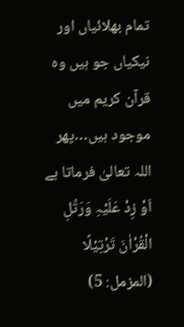تمام بھلائیاں اور نیکیاں جو ہیں وہ قرآن کریم میں موجود ہیں…پھر اللہ تعالیٰ فرماتا ہے اَوْ زِدْ عَلَیْہِ وَرَتِّلِ الْقُرْاٰنَ تَرْتِیْلًا (المزمل: 5)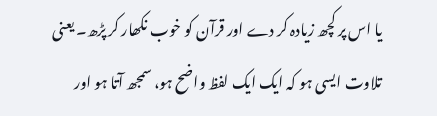یا اس پر کچھ زیادہ کر دے اور قرآن کو خوب نکھار کر پڑھ۔ یعنی تلاوت ایسی ہو کہ ایک ایک لفظ واضح ہو، سمجھ آتا ہو اور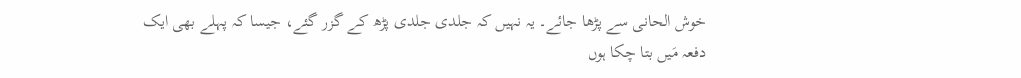خوش الحانی سے پڑھا جائے۔ یہ نہیں کہ جلدی جلدی پڑھ کے گزر گئے، جیسا کہ پہلے بھی ایک دفعہ مَیں بتا چکا ہوں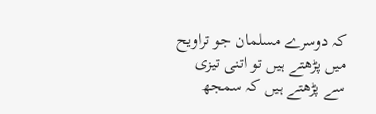کہ دوسرے مسلمان جو تراویح میں پڑھتے ہیں تو اتنی تیزی سے پڑھتے ہیں کہ سمجھ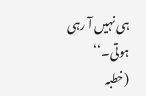ہی نہیں آ رہی ہوتی۔‘‘
(خطبہ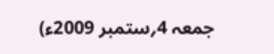جمعہ 4؍ستمبر 2009ء)